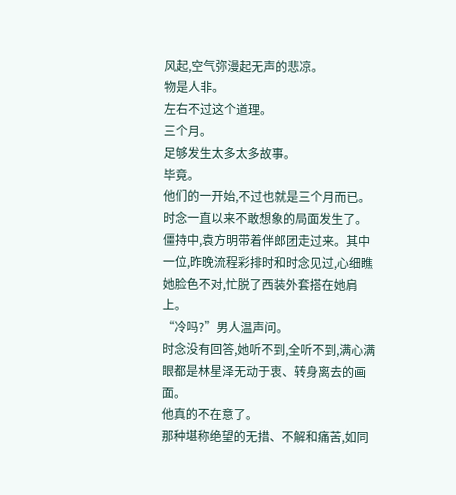风起,空气弥漫起无声的悲凉。
物是人非。
左右不过这个道理。
三个月。
足够发生太多太多故事。
毕竟。
他们的一开始,不过也就是三个月而已。
时念一直以来不敢想象的局面发生了。
僵持中,袁方明带着伴郎团走过来。其中一位,昨晚流程彩排时和时念见过,心细瞧她脸色不对,忙脱了西装外套搭在她肩上。
“冷吗?”男人温声问。
时念没有回答,她听不到,全听不到,满心满眼都是林星泽无动于衷、转身离去的画面。
他真的不在意了。
那种堪称绝望的无措、不解和痛苦,如同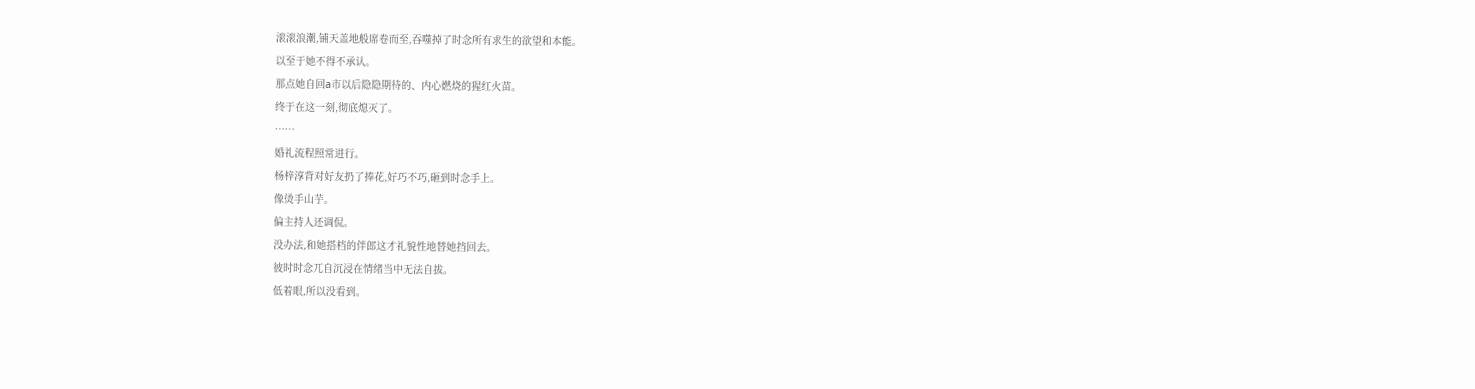滚滚浪潮,铺天盖地般席卷而至,吞噬掉了时念所有求生的欲望和本能。
以至于她不得不承认。
那点她自回a市以后隐隐期待的、内心燃烧的猩红火苗。
终于在这一刻,彻底熄灭了。
……
婚礼流程照常进行。
杨梓淳背对好友扔了捧花,好巧不巧,砸到时念手上。
像烫手山芋。
偏主持人还调侃。
没办法,和她搭档的伴郎这才礼貌性地替她挡回去。
彼时时念兀自沉浸在情绪当中无法自拔。
低着眼,所以没看到。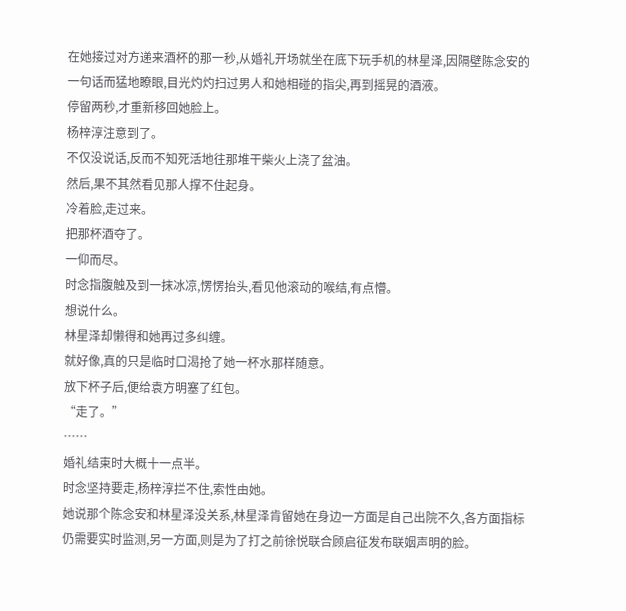在她接过对方递来酒杯的那一秒,从婚礼开场就坐在底下玩手机的林星泽,因隔壁陈念安的一句话而猛地瞭眼,目光灼灼扫过男人和她相碰的指尖,再到摇晃的酒液。
停留两秒,才重新移回她脸上。
杨梓淳注意到了。
不仅没说话,反而不知死活地往那堆干柴火上浇了盆油。
然后,果不其然看见那人撑不住起身。
冷着脸,走过来。
把那杯酒夺了。
一仰而尽。
时念指腹触及到一抹冰凉,愣愣抬头,看见他滚动的喉结,有点懵。
想说什么。
林星泽却懒得和她再过多纠缠。
就好像,真的只是临时口渴抢了她一杯水那样随意。
放下杯子后,便给袁方明塞了红包。
“走了。”
……
婚礼结束时大概十一点半。
时念坚持要走,杨梓淳拦不住,索性由她。
她说那个陈念安和林星泽没关系,林星泽肯留她在身边一方面是自己出院不久,各方面指标仍需要实时监测,另一方面,则是为了打之前徐悦联合顾启征发布联姻声明的脸。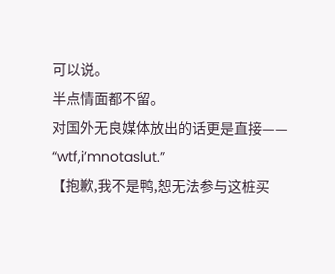可以说。
半点情面都不留。
对国外无良媒体放出的话更是直接——
“wtf,i’mnotaslut.”
【抱歉,我不是鸭,恕无法参与这桩买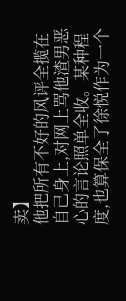卖】
他把所有不好的风评全揽在自己身上,对网上骂他渣男恶心的言论照单全收。某种程度,也算保全了徐悦作为一个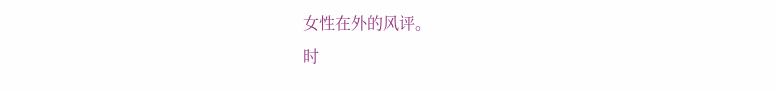女性在外的风评。
时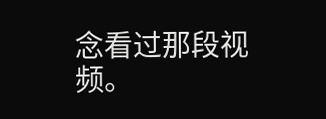念看过那段视频。